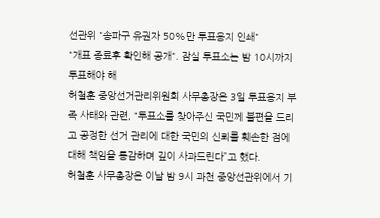선관위 "송파구 유권자 50%만 투표용지 인쇄"
"개표 종료후 확인해 공개". 잠실 투표소는 밤 10시까지 투표해야 해
허철훈 중앙선거관리위원회 사무총장은 3일 투표용지 부족 사태와 관련, “투표소를 찾아주신 국민께 불편을 드리고 공정한 선거 관리에 대한 국민의 신뢰를 훼손한 점에 대해 책임을 통감하며 깊이 사과드린다”고 했다.
허철훈 사무총장은 이날 밤 9시 과천 중앙선관위에서 기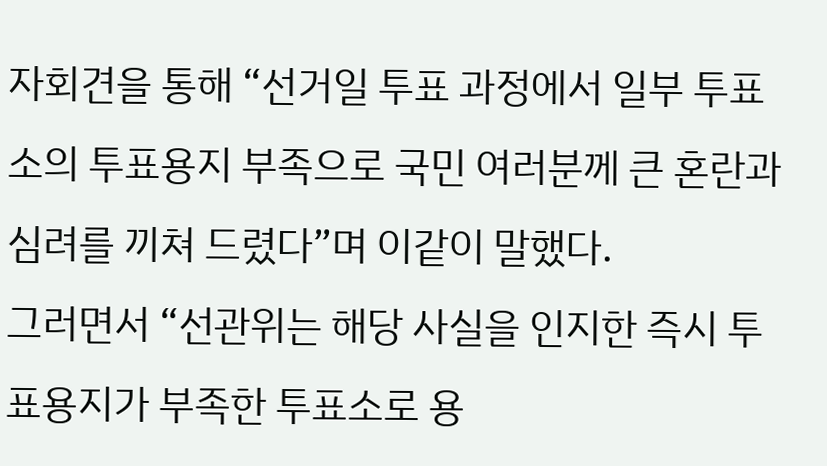자회견을 통해 “선거일 투표 과정에서 일부 투표소의 투표용지 부족으로 국민 여러분께 큰 혼란과 심려를 끼쳐 드렸다”며 이같이 말했다.
그러면서 “선관위는 해당 사실을 인지한 즉시 투표용지가 부족한 투표소로 용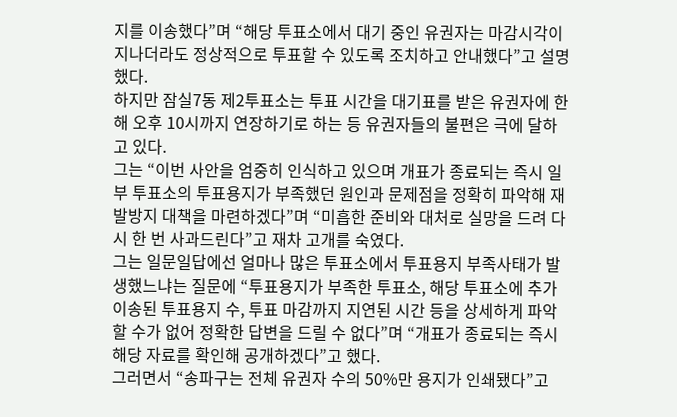지를 이송했다”며 “해당 투표소에서 대기 중인 유권자는 마감시각이 지나더라도 정상적으로 투표할 수 있도록 조치하고 안내했다”고 설명했다.
하지만 잠실7동 제2투표소는 투표 시간을 대기표를 받은 유권자에 한해 오후 10시까지 연장하기로 하는 등 유권자들의 불편은 극에 달하고 있다.
그는 “이번 사안을 엄중히 인식하고 있으며 개표가 종료되는 즉시 일부 투표소의 투표용지가 부족했던 원인과 문제점을 정확히 파악해 재발방지 대책을 마련하겠다”며 “미흡한 준비와 대처로 실망을 드려 다시 한 번 사과드린다”고 재차 고개를 숙였다.
그는 일문일답에선 얼마나 많은 투표소에서 투표용지 부족사태가 발생했느냐는 질문에 “투표용지가 부족한 투표소, 해당 투표소에 추가 이송된 투표용지 수, 투표 마감까지 지연된 시간 등을 상세하게 파악할 수가 없어 정확한 답변을 드릴 수 없다”며 “개표가 종료되는 즉시 해당 자료를 확인해 공개하겠다”고 했다.
그러면서 “송파구는 전체 유권자 수의 50%만 용지가 인쇄됐다”고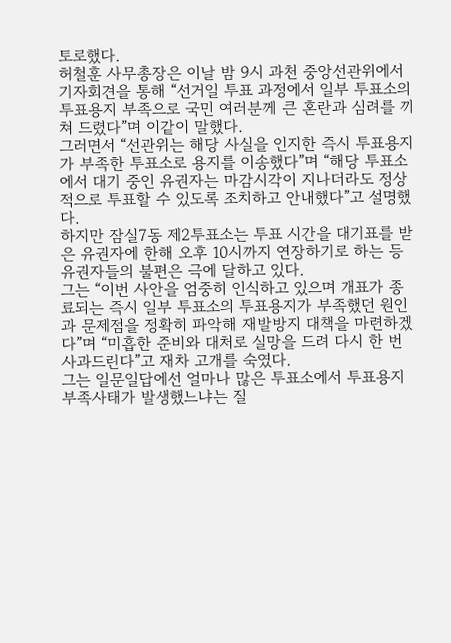토로했다.
허철훈 사무총장은 이날 밤 9시 과천 중앙선관위에서 기자회견을 통해 “선거일 투표 과정에서 일부 투표소의 투표용지 부족으로 국민 여러분께 큰 혼란과 심려를 끼쳐 드렸다”며 이같이 말했다.
그러면서 “선관위는 해당 사실을 인지한 즉시 투표용지가 부족한 투표소로 용지를 이송했다”며 “해당 투표소에서 대기 중인 유권자는 마감시각이 지나더라도 정상적으로 투표할 수 있도록 조치하고 안내했다”고 설명했다.
하지만 잠실7동 제2투표소는 투표 시간을 대기표를 받은 유권자에 한해 오후 10시까지 연장하기로 하는 등 유권자들의 불편은 극에 달하고 있다.
그는 “이번 사안을 엄중히 인식하고 있으며 개표가 종료되는 즉시 일부 투표소의 투표용지가 부족했던 원인과 문제점을 정확히 파악해 재발방지 대책을 마련하겠다”며 “미흡한 준비와 대처로 실망을 드려 다시 한 번 사과드린다”고 재차 고개를 숙였다.
그는 일문일답에선 얼마나 많은 투표소에서 투표용지 부족사태가 발생했느냐는 질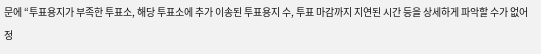문에 “투표용지가 부족한 투표소, 해당 투표소에 추가 이송된 투표용지 수, 투표 마감까지 지연된 시간 등을 상세하게 파악할 수가 없어 정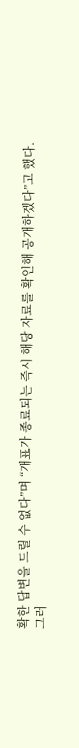확한 답변을 드릴 수 없다”며 “개표가 종료되는 즉시 해당 자료를 확인해 공개하겠다”고 했다.
그러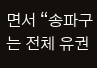면서 “송파구는 전체 유권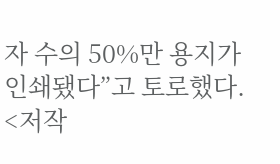자 수의 50%만 용지가 인쇄됐다”고 토로했다.
<저작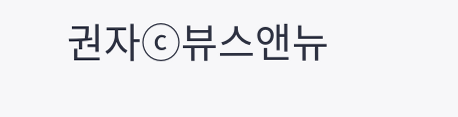권자ⓒ뷰스앤뉴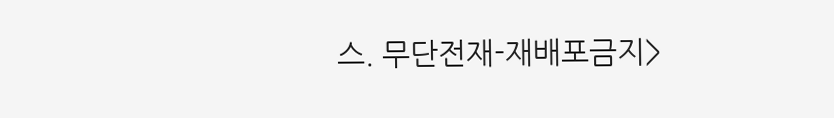스. 무단전재-재배포금지>